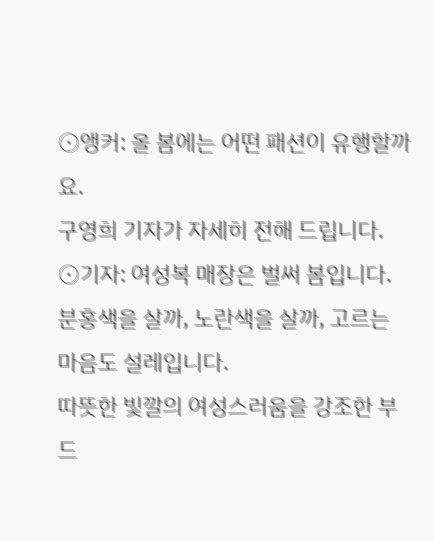⊙앵커: 올 봄에는 어떤 패션이 유행할까요.
구영희 기자가 자세히 전해 드립니다.
⊙기자: 여성복 매장은 벌써 봄입니다.
분홍색을 살까, 노란색을 살까, 고르는 마음도 설레입니다.
따뜻한 빛깔의 여성스러움을 강조한 부드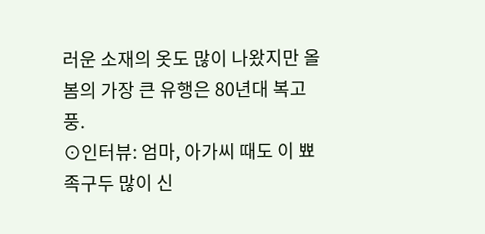러운 소재의 옷도 많이 나왔지만 올 봄의 가장 큰 유행은 80년대 복고풍.
⊙인터뷰: 엄마, 아가씨 때도 이 뾰족구두 많이 신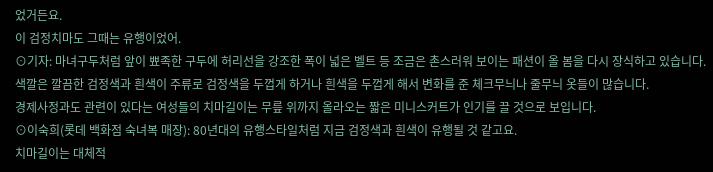었거든요.
이 검정치마도 그때는 유행이었어.
⊙기자: 마녀구두처럼 앞이 뾰족한 구두에 허리선을 강조한 폭이 넓은 벨트 등 조금은 촌스러워 보이는 패션이 올 봄을 다시 장식하고 있습니다.
색깔은 깔끔한 검정색과 흰색이 주류로 검정색을 두껍게 하거나 흰색을 두껍게 해서 변화를 준 체크무늬나 줄무늬 옷들이 많습니다.
경제사정과도 관련이 있다는 여성들의 치마길이는 무릎 위까지 올라오는 짧은 미니스커트가 인기를 끌 것으로 보입니다.
⊙이숙희(롯데 백화점 숙녀복 매장): 80년대의 유행스타일처럼 지금 검정색과 흰색이 유행될 것 같고요.
치마길이는 대체적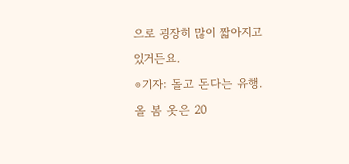으로 굉장히 많이 짧아지고 있거든요.
⊙기자: 돌고 돈다는 유행.
올 봄 옷은 20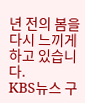년 전의 봄을 다시 느끼게 하고 있습니다.
KBS뉴스 구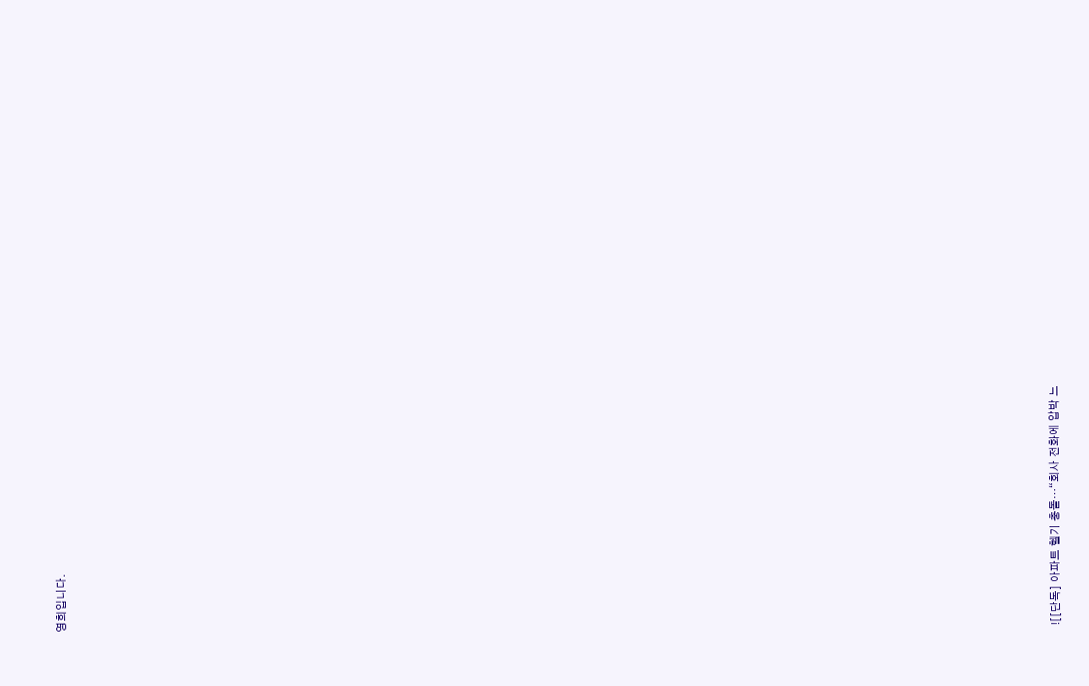영희입니다.


















































![[단독] 아파트 헬기 충돌…“회사 전화에 압박 느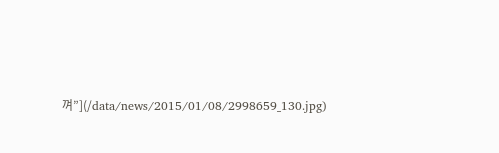껴”](/data/news/2015/01/08/2998659_130.jpg)